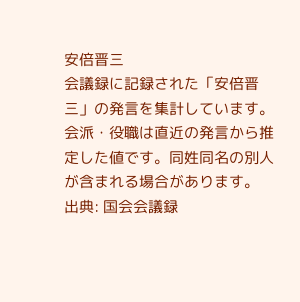安倍晋三
会議録に記録された「安倍晋三」の発言を集計しています。会派・役職は直近の発言から推定した値です。同姓同名の別人が含まれる場合があります。
出典: 国会会議録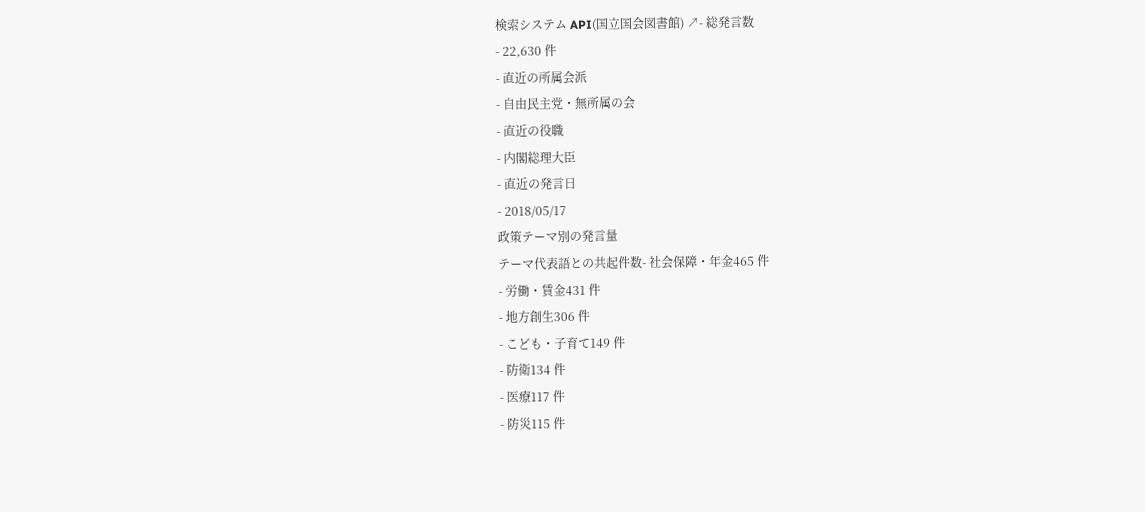検索システム API(国立国会図書館) ↗- 総発言数
- 22,630 件
- 直近の所属会派
- 自由民主党・無所属の会
- 直近の役職
- 内閣総理大臣
- 直近の発言日
- 2018/05/17
政策テーマ別の発言量
テーマ代表語との共起件数- 社会保障・年金465 件
- 労働・賃金431 件
- 地方創生306 件
- こども・子育て149 件
- 防衛134 件
- 医療117 件
- 防災115 件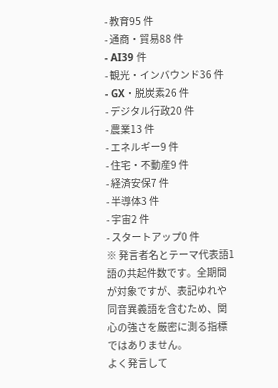- 教育95 件
- 通商・貿易88 件
- AI39 件
- 観光・インバウンド36 件
- GX・脱炭素26 件
- デジタル行政20 件
- 農業13 件
- エネルギー9 件
- 住宅・不動産9 件
- 経済安保7 件
- 半導体3 件
- 宇宙2 件
- スタートアップ0 件
※ 発言者名とテーマ代表語1語の共起件数です。全期間が対象ですが、表記ゆれや 同音異義語を含むため、関心の強さを厳密に測る指標ではありません。
よく発言して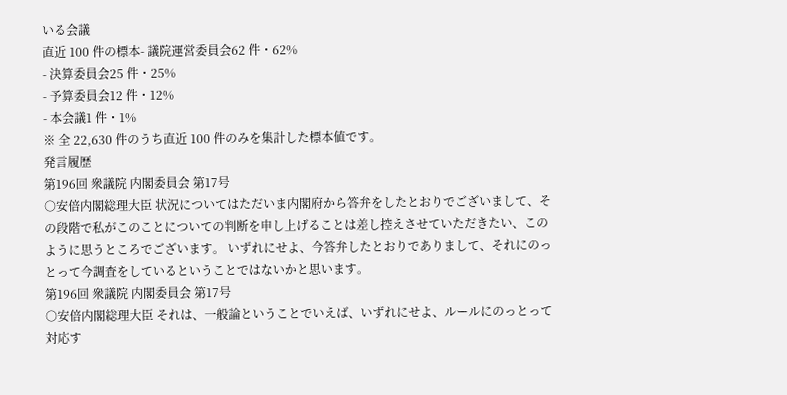いる会議
直近 100 件の標本- 議院運営委員会62 件・62%
- 決算委員会25 件・25%
- 予算委員会12 件・12%
- 本会議1 件・1%
※ 全 22,630 件のうち直近 100 件のみを集計した標本値です。
発言履歴
第196回 衆議院 内閣委員会 第17号
○安倍内閣総理大臣 状況についてはただいま内閣府から答弁をしたとおりでございまして、その段階で私がこのことについての判断を申し上げることは差し控えさせていただきたい、このように思うところでございます。 いずれにせよ、今答弁したとおりでありまして、それにのっとって今調査をしているということではないかと思います。
第196回 衆議院 内閣委員会 第17号
○安倍内閣総理大臣 それは、一般論ということでいえば、いずれにせよ、ルールにのっとって対応す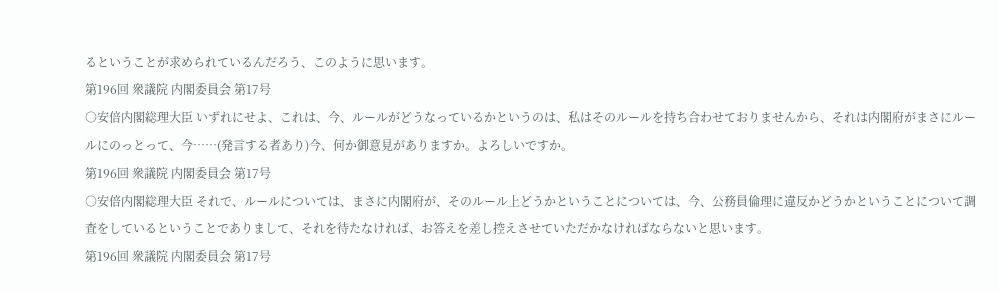るということが求められているんだろう、このように思います。
第196回 衆議院 内閣委員会 第17号
○安倍内閣総理大臣 いずれにせよ、これは、今、ルールがどうなっているかというのは、私はそのルールを持ち合わせておりませんから、それは内閣府がまさにルールにのっとって、今……(発言する者あり)今、何か御意見がありますか。よろしいですか。
第196回 衆議院 内閣委員会 第17号
○安倍内閣総理大臣 それで、ルールについては、まさに内閣府が、そのルール上どうかということについては、今、公務員倫理に違反かどうかということについて調査をしているということでありまして、それを待たなければ、お答えを差し控えさせていただかなければならないと思います。
第196回 衆議院 内閣委員会 第17号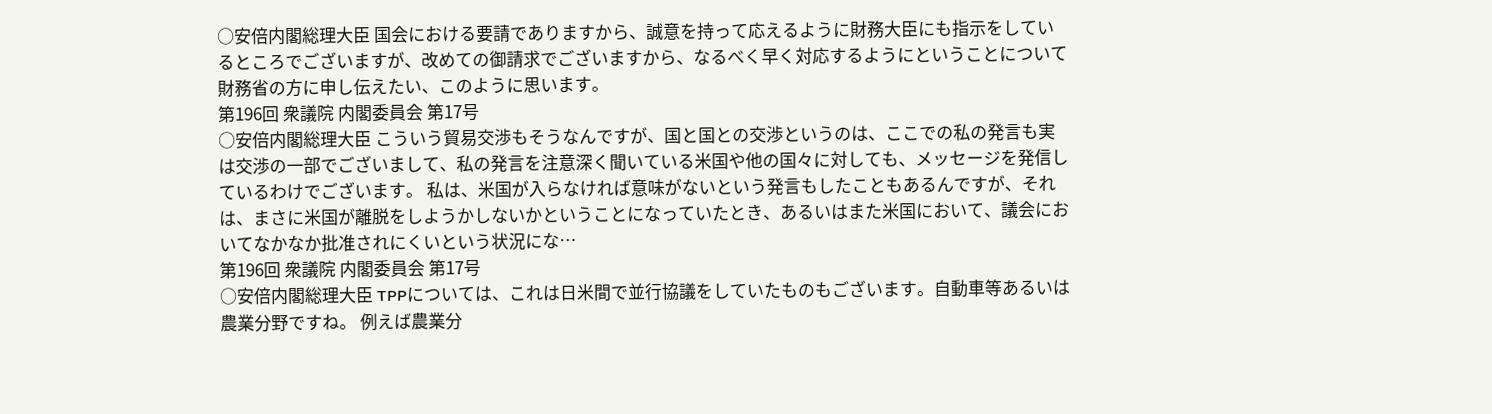○安倍内閣総理大臣 国会における要請でありますから、誠意を持って応えるように財務大臣にも指示をしているところでございますが、改めての御請求でございますから、なるべく早く対応するようにということについて財務省の方に申し伝えたい、このように思います。
第196回 衆議院 内閣委員会 第17号
○安倍内閣総理大臣 こういう貿易交渉もそうなんですが、国と国との交渉というのは、ここでの私の発言も実は交渉の一部でございまして、私の発言を注意深く聞いている米国や他の国々に対しても、メッセージを発信しているわけでございます。 私は、米国が入らなければ意味がないという発言もしたこともあるんですが、それは、まさに米国が離脱をしようかしないかということになっていたとき、あるいはまた米国において、議会においてなかなか批准されにくいという状況にな…
第196回 衆議院 内閣委員会 第17号
○安倍内閣総理大臣 TPPについては、これは日米間で並行協議をしていたものもございます。自動車等あるいは農業分野ですね。 例えば農業分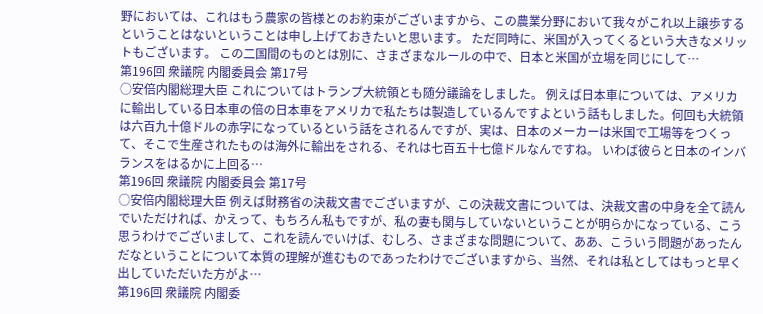野においては、これはもう農家の皆様とのお約束がございますから、この農業分野において我々がこれ以上譲歩するということはないということは申し上げておきたいと思います。 ただ同時に、米国が入ってくるという大きなメリットもございます。 この二国間のものとは別に、さまざまなルールの中で、日本と米国が立場を同じにして…
第196回 衆議院 内閣委員会 第17号
○安倍内閣総理大臣 これについてはトランプ大統領とも随分議論をしました。 例えば日本車については、アメリカに輸出している日本車の倍の日本車をアメリカで私たちは製造しているんですよという話もしました。何回も大統領は六百九十億ドルの赤字になっているという話をされるんですが、実は、日本のメーカーは米国で工場等をつくって、そこで生産されたものは海外に輸出をされる、それは七百五十七億ドルなんですね。 いわば彼らと日本のインバランスをはるかに上回る…
第196回 衆議院 内閣委員会 第17号
○安倍内閣総理大臣 例えば財務省の決裁文書でございますが、この決裁文書については、決裁文書の中身を全て読んでいただければ、かえって、もちろん私もですが、私の妻も関与していないということが明らかになっている、こう思うわけでございまして、これを読んでいけば、むしろ、さまざまな問題について、ああ、こういう問題があったんだなということについて本質の理解が進むものであったわけでございますから、当然、それは私としてはもっと早く出していただいた方がよ…
第196回 衆議院 内閣委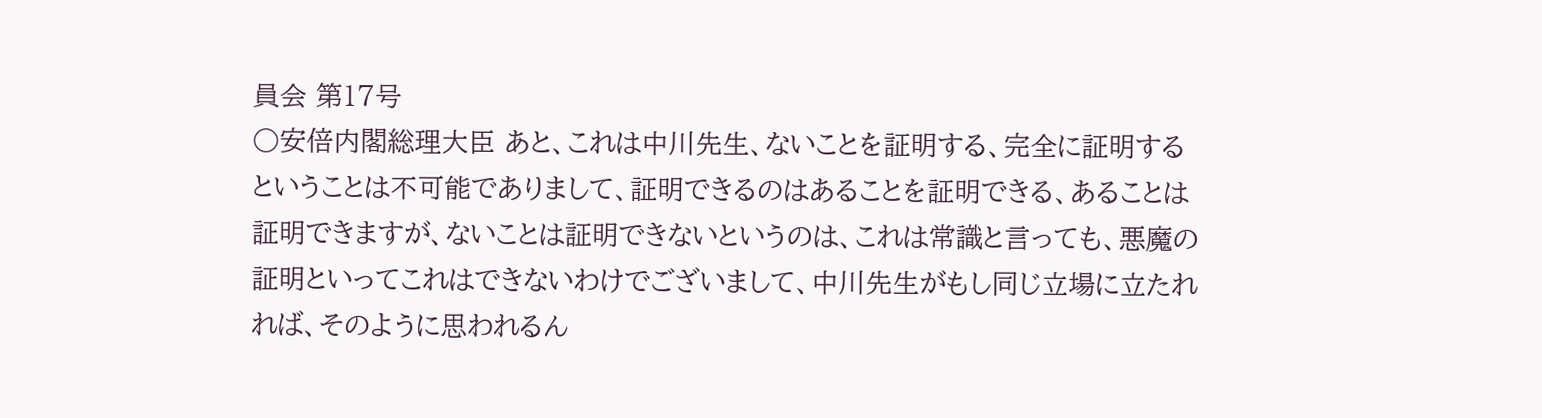員会 第17号
○安倍内閣総理大臣 あと、これは中川先生、ないことを証明する、完全に証明するということは不可能でありまして、証明できるのはあることを証明できる、あることは証明できますが、ないことは証明できないというのは、これは常識と言っても、悪魔の証明といってこれはできないわけでございまして、中川先生がもし同じ立場に立たれれば、そのように思われるん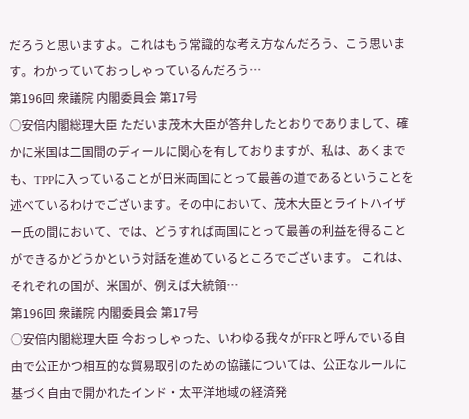だろうと思いますよ。これはもう常識的な考え方なんだろう、こう思います。わかっていておっしゃっているんだろう…
第196回 衆議院 内閣委員会 第17号
○安倍内閣総理大臣 ただいま茂木大臣が答弁したとおりでありまして、確かに米国は二国間のディールに関心を有しておりますが、私は、あくまでも、TPPに入っていることが日米両国にとって最善の道であるということを述べているわけでございます。その中において、茂木大臣とライトハイザー氏の間において、では、どうすれば両国にとって最善の利益を得ることができるかどうかという対話を進めているところでございます。 これは、それぞれの国が、米国が、例えば大統領…
第196回 衆議院 内閣委員会 第17号
○安倍内閣総理大臣 今おっしゃった、いわゆる我々がFFRと呼んでいる自由で公正かつ相互的な貿易取引のための協議については、公正なルールに基づく自由で開かれたインド・太平洋地域の経済発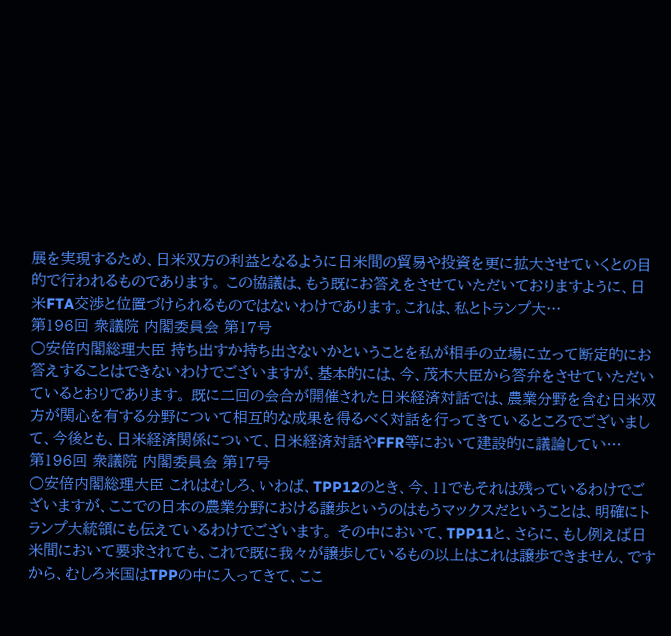展を実現するため、日米双方の利益となるように日米間の貿易や投資を更に拡大させていくとの目的で行われるものであります。 この協議は、もう既にお答えをさせていただいておりますように、日米FTA交渉と位置づけられるものではないわけであります。これは、私とトランプ大…
第196回 衆議院 内閣委員会 第17号
○安倍内閣総理大臣 持ち出すか持ち出さないかということを私が相手の立場に立って断定的にお答えすることはできないわけでございますが、基本的には、今、茂木大臣から答弁をさせていただいているとおりであります。 既に二回の会合が開催された日米経済対話では、農業分野を含む日米双方が関心を有する分野について相互的な成果を得るべく対話を行ってきているところでございまして、今後とも、日米経済関係について、日米経済対話やFFR等において建設的に議論してい…
第196回 衆議院 内閣委員会 第17号
○安倍内閣総理大臣 これはむしろ、いわば、TPP12のとき、今、11でもそれは残っているわけでございますが、ここでの日本の農業分野における譲歩というのはもうマックスだということは、明確にトランプ大統領にも伝えているわけでございます。 その中において、TPP11と、さらに、もし例えば日米間において要求されても、これで既に我々が譲歩しているもの以上はこれは譲歩できません、ですから、むしろ米国はTPPの中に入ってきて、ここ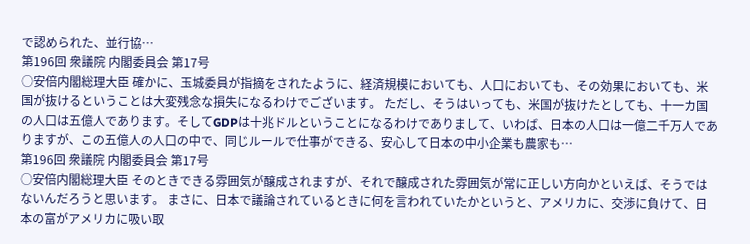で認められた、並行協…
第196回 衆議院 内閣委員会 第17号
○安倍内閣総理大臣 確かに、玉城委員が指摘をされたように、経済規模においても、人口においても、その効果においても、米国が抜けるということは大変残念な損失になるわけでございます。 ただし、そうはいっても、米国が抜けたとしても、十一カ国の人口は五億人であります。そしてGDPは十兆ドルということになるわけでありまして、いわば、日本の人口は一億二千万人でありますが、この五億人の人口の中で、同じルールで仕事ができる、安心して日本の中小企業も農家も…
第196回 衆議院 内閣委員会 第17号
○安倍内閣総理大臣 そのときできる雰囲気が醸成されますが、それで醸成された雰囲気が常に正しい方向かといえば、そうではないんだろうと思います。 まさに、日本で議論されているときに何を言われていたかというと、アメリカに、交渉に負けて、日本の富がアメリカに吸い取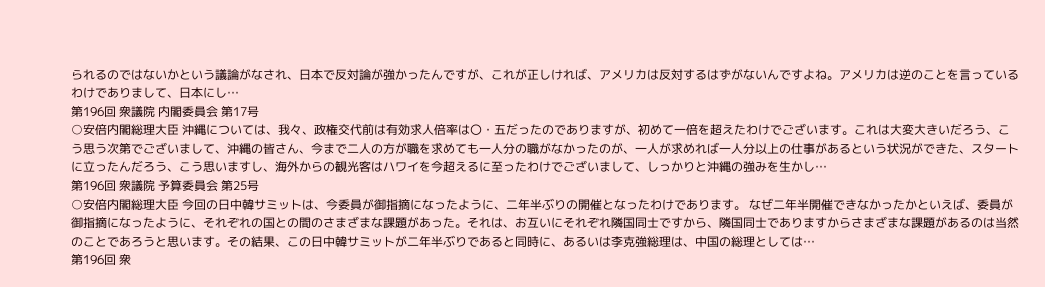られるのではないかという議論がなされ、日本で反対論が強かったんですが、これが正しければ、アメリカは反対するはずがないんですよね。アメリカは逆のことを言っているわけでありまして、日本にし…
第196回 衆議院 内閣委員会 第17号
○安倍内閣総理大臣 沖縄については、我々、政権交代前は有効求人倍率は〇・五だったのでありますが、初めて一倍を超えたわけでございます。これは大変大きいだろう、こう思う次第でございまして、沖縄の皆さん、今まで二人の方が職を求めても一人分の職がなかったのが、一人が求めれば一人分以上の仕事があるという状況ができた、スタートに立ったんだろう、こう思いますし、海外からの観光客はハワイを今超えるに至ったわけでございまして、しっかりと沖縄の強みを生かし…
第196回 衆議院 予算委員会 第25号
○安倍内閣総理大臣 今回の日中韓サミットは、今委員が御指摘になったように、二年半ぶりの開催となったわけであります。 なぜ二年半開催できなかったかといえば、委員が御指摘になったように、それぞれの国との間のさまざまな課題があった。それは、お互いにそれぞれ隣国同士ですから、隣国同士でありますからさまざまな課題があるのは当然のことであろうと思います。その結果、この日中韓サミットが二年半ぶりであると同時に、あるいは李克強総理は、中国の総理としては…
第196回 衆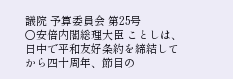議院 予算委員会 第25号
○安倍内閣総理大臣 ことしは、日中で平和友好条約を締結してから四十周年、節目の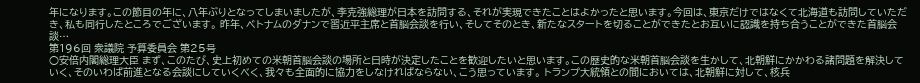年になります。この節目の年に、八年ぶりとなってしまいましたが、李克強総理が日本を訪問する、それが実現できたことはよかったと思います。今回は、東京だけではなくて北海道も訪問していただき、私も同行したところでございます。 昨年、ベトナムのダナンで習近平主席と首脳会談を行い、そしてそのとき、新たなスタートを切ることができたとお互いに認識を持ち合うことができた首脳会談…
第196回 衆議院 予算委員会 第25号
○安倍内閣総理大臣 まず、このたび、史上初めての米朝首脳会談の場所と日時が決定したことを歓迎したいと思います。この歴史的な米朝首脳会談を生かして、北朝鮮にかかわる諸問題を解決していく、そのいわば前進となる会談にしていくべく、我々も全面的に協力をしなければならない、こう思っています。 トランプ大統領との間においては、北朝鮮に対して、核兵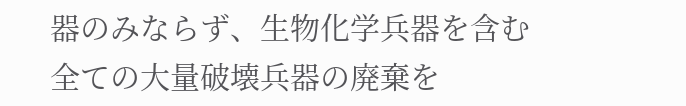器のみならず、生物化学兵器を含む全ての大量破壊兵器の廃棄を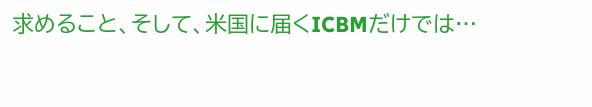求めること、そして、米国に届くICBMだけでは…